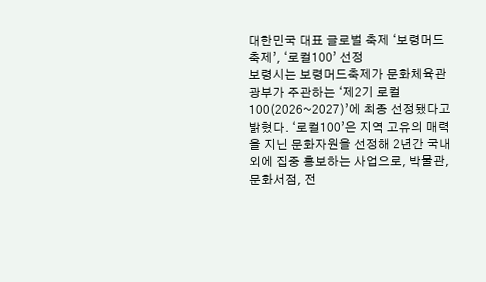대한민국 대표 글로벌 축제 ‘보령머드축제’, ‘로컬100’ 선정
보령시는 보령머드축제가 문화체육관광부가 주관하는 ‘제2기 로컬100(2026~2027)’에 최종 선정됐다고 밝혔다. ‘로컬100’은 지역 고유의 매력을 지닌 문화자원을 선정해 2년간 국내외에 집중 홍보하는 사업으로, 박물관, 문화서점, 전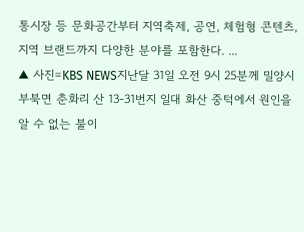통시장 등 문화공간부터 지역축제, 공연, 체험형 콘텐츠, 지역 브랜드까지 다양한 분야를 포함한다. ...
▲ 사진=KBS NEWS지난달 31일 오전 9시 25분께 밀양시 부북면 춘화리 산 13-31번지 일대 화산 중턱에서 원인을 알 수 없는 불이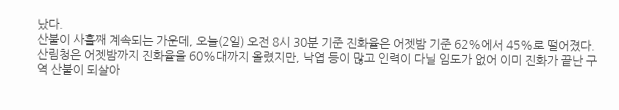났다.
산불이 사흘째 계속되는 가운데, 오늘(2일) 오전 8시 30분 기준 진화율은 어젯밤 기준 62%에서 45%로 떨어졌다.
산림청은 어젯밤까지 진화율을 60%대까지 올렸지만, 낙엽 등이 많고 인력이 다닐 임도가 없어 이미 진화가 끝난 구역 산불이 되살아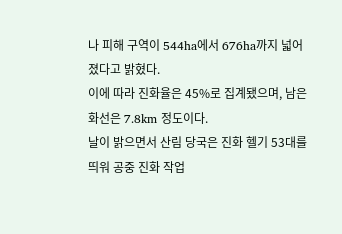나 피해 구역이 544ha에서 676ha까지 넓어졌다고 밝혔다.
이에 따라 진화율은 45%로 집계됐으며, 남은 화선은 7.8km 정도이다.
날이 밝으면서 산림 당국은 진화 헬기 53대를 띄워 공중 진화 작업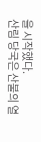을 시작했다.
산림 당국은 산불의 열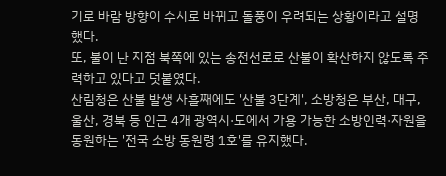기로 바람 방향이 수시로 바뀌고 돌풍이 우려되는 상황이라고 설명했다.
또, 불이 난 지점 북쪽에 있는 송전선로로 산불이 확산하지 않도록 주력하고 있다고 덧붙였다.
산림청은 산불 발생 사흘째에도 '산불 3단계', 소방청은 부산, 대구, 울산, 경북 등 인근 4개 광역시·도에서 가용 가능한 소방인력·자원을 동원하는 '전국 소방 동원령 1호'를 유지했다.